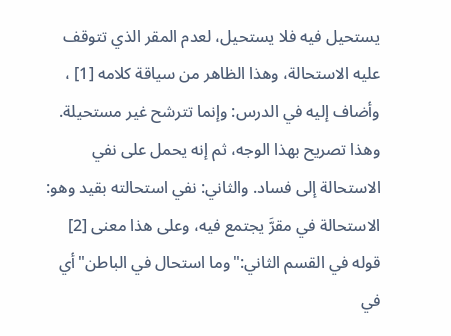يستحيل فيه فلا يستحيل، لعدم المقر الذي تتوقف عليه الاستحالة، وهذا الظاهر من سياقة كلامه [1] ، وأضاف إليه في الدرس: وإنما تترشح غير مستحيلة. وهذا تصريح بهذا الوجه، ثم إنه يحمل على نفي الاستحالة إلى فساد. والثاني: نفي استحالته بقيد وهو: الاستحالة في مقرَّ يجتمع فيه، وعلى هذا معنى [2] قوله في القسم الثاني:"وما استحال في الباطن"أي في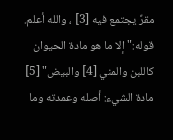مقرِّ يجتمع فيه [3] ، والله أعلم.
قوله:"إلا ما هو مادة الحيوان كاللبن والمني [4] والبيض" [5] مادة الشيء: أصله وعمدته وما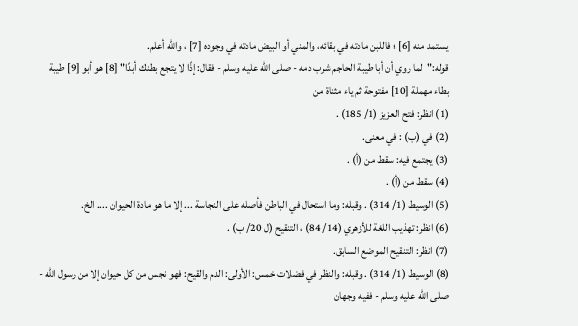يستمد منه [6] ؛ فاللبن مادته في بقائه، والمني أو البيض مادته في وجوده [7] ، والله أعلم.
قوله:"لما روي أن أبا طيبة الحاجم شرب دمه - صلى الله عليه وسلم - فقال: إذًا لا يتجع بطنك أبدًا" [8] هو أبو [9] طيبة بطاء مهملة [10] مفتوحة ثم ياء مثناة من
(1) انظر: فتح العزيز (1/ 185) .
(2) في (ب) : في معنى.
(3) يجتمع فيه: سقط من (أ) .
(4) سقط من (أ) .
(5) الوسيط (1/ 314) . وقبله: وما استحال في الباطن فأصله على النجاسة ... إلا ما هو مادة الحيوان .... الخ.
(6) انظر: تهذيب اللغة للأزهري (14/ 84) ، التنقيح (ل 20/ ب) .
(7) انظر: التنقيح الموضع السابق.
(8) الوسيط (1/ 314) . وقبله: والنظر في فضلات خمس: الأولى: الدم والقيح: فهو نجس من كل حيوان إلا من رسول الله - صلى الله عليه وسلم - ففيه وجهان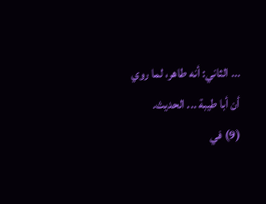... الثاني: أنه طاهر، لما روي أن أبا طيبة ... الحديث.
(9) في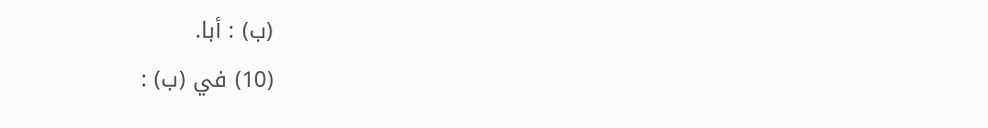(ب) : أبا.
(10) في (ب) :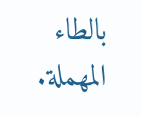بالطاء المهملة.